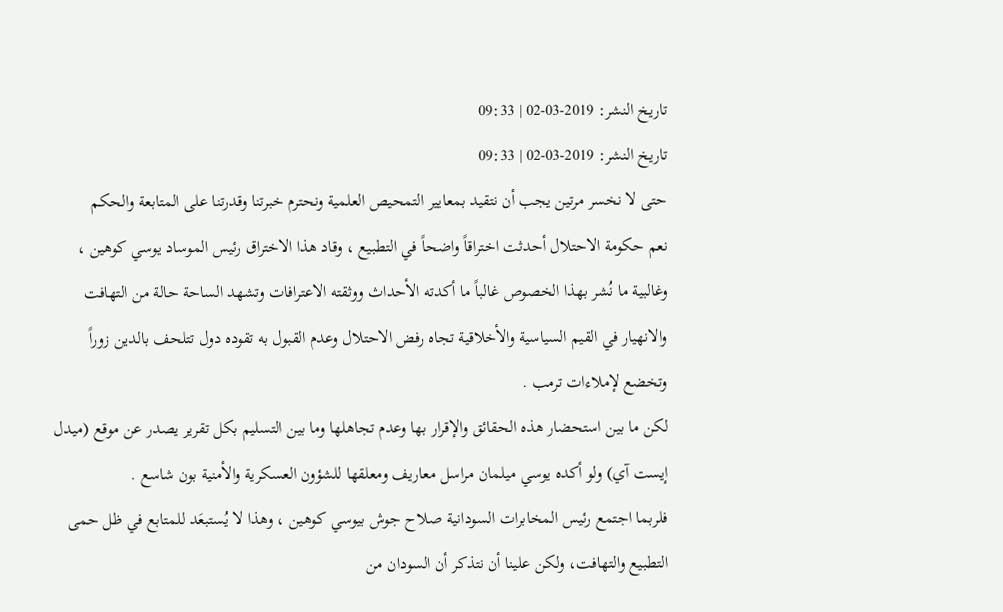تاريخ النشر: 2019-03-02 | 09:33
تاريخ النشر: 2019-03-02 | 09:33
حتى لا نخسر مرتين يجب أن نتقيد بمعايير التمحيص العلمية ونحترم خبرتنا وقدرتنا على المتابعة والحكم
نعم حكومة الاحتلال أحدثت اختراقاً واضحاً في التطبيع ، وقاد هذا الاختراق رئيس الموساد يوسي كوهين ، وغالبية ما نُشر بهذا الخصوص غالباً ما أكدته الأحداث ووثقته الاعترافات وتشهد الساحة حالة من التهافت والانهيار في القيم السياسية والأخلاقية تجاه رفض الاحتلال وعدم القبول به تقوده دول تتلحف بالدين زوراً وتخضع لإملاءات ترمب .
لكن ما بين استحضار هذه الحقائق والإقرار بها وعدم تجاهلها وما بين التسليم بكل تقرير يصدر عن موقع (ميدل إيست آي) ولو أكده يوسي ميلمان مراسل معاريف ومعلقها للشؤون العسكرية والأمنية بون شاسع .
فلربما اجتمع رئيس المخابرات السودانية صلاح جوش بيوسي كوهين ، وهذا لا يُستبعَد للمتابع في ظل حمى التطبيع والتهافت، ولكن علينا أن نتذكر أن السودان من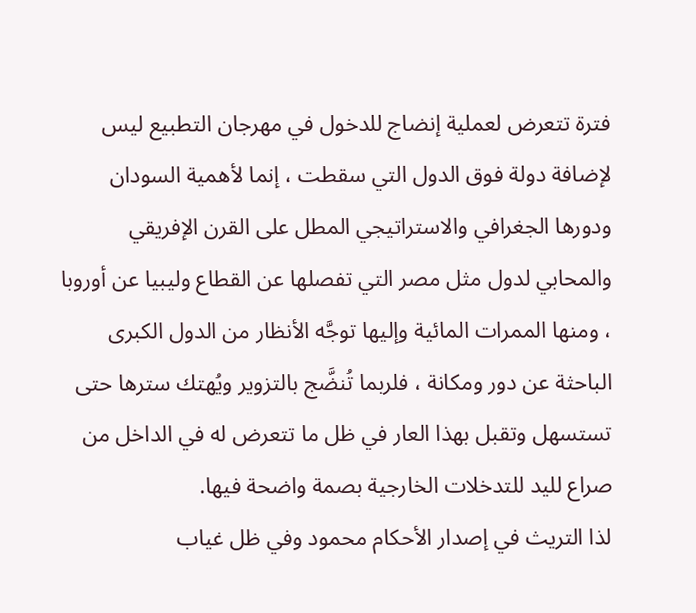فترة تتعرض لعملية إنضاج للدخول في مهرجان التطبيع ليس لإضافة دولة فوق الدول التي سقطت ، إنما لأهمية السودان ودورها الجغرافي والاستراتيجي المطل على القرن الإفريقي والمحابي لدول مثل مصر التي تفصلها عن القطاع وليبيا عن أوروبا ، ومنها الممرات المائية وإليها توجَّه الأنظار من الدول الكبرى الباحثة عن دور ومكانة ، فلربما تُنضَّج بالتزوير ويُهتك سترها حتى تستسهل وتقبل بهذا العار في ظل ما تتعرض له في الداخل من صراع لليد للتدخلات الخارجية بصمة واضحة فيها.
لذا التريث في إصدار الأحكام محمود وفي ظل غياب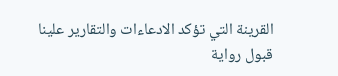القرينة التي تؤكد الادعاءات والتقارير علينا قبول رواية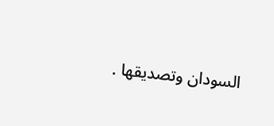السودان وتصديقها .